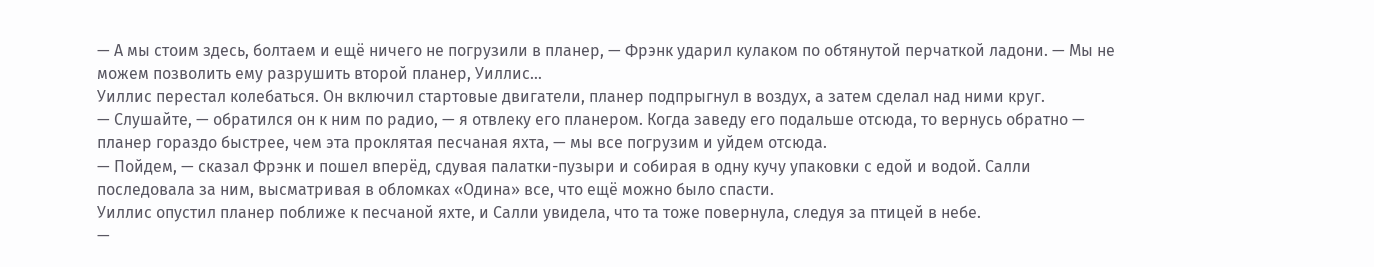— А мы стоим здесь, болтаем и ещё ничего не погрузили в планер, — Фрэнк ударил кулаком по обтянутой перчаткой ладони. — Мы не можем позволить ему разрушить второй планер, Уиллис…
Уиллис перестал колебаться. Он включил стартовые двигатели, планер подпрыгнул в воздух, а затем сделал над ними круг.
— Слушайте, — обратился он к ним по радио, — я отвлеку его планером. Когда заведу его подальше отсюда, то вернусь обратно — планер гораздо быстрее, чем эта проклятая песчаная яхта, — мы все погрузим и уйдем отсюда.
— Пойдем, — сказал Фрэнк и пошел вперёд, сдувая палатки-пузыри и собирая в одну кучу упаковки с едой и водой. Салли последовала за ним, высматривая в обломках «Одина» все, что ещё можно было спасти.
Уиллис опустил планер поближе к песчаной яхте, и Салли увидела, что та тоже повернула, следуя за птицей в небе.
—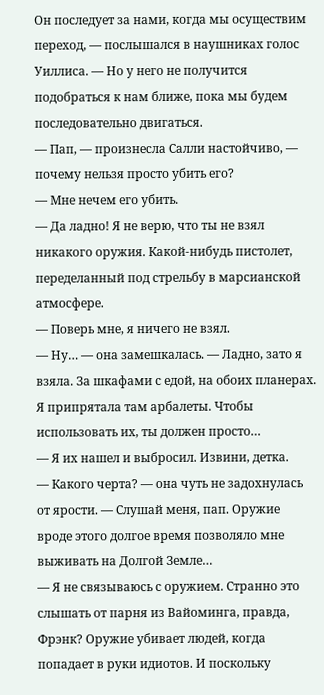Он последует за нами, когда мы осуществим переход, — послышался в наушниках голос Уиллиса. — Но у него не получится подобраться к нам ближе, пока мы будем последовательно двигаться.
— Пап, — произнесла Салли настойчиво, — почему нельзя просто убить его?
— Мне нечем его убить.
— Да ладно! Я не верю, что ты не взял никакого оружия. Какой-нибудь пистолет, переделанный под стрельбу в марсианской атмосфере.
— Поверь мне, я ничего не взял.
— Ну… — она замешкалась. — Ладно, зато я взяла. За шкафами с едой, на обоих планерах. Я припрятала там арбалеты. Чтобы использовать их, ты должен просто…
— Я их нашел и выбросил. Извини, детка.
— Какого черта? — она чуть не задохнулась от ярости. — Слушай меня, пап. Оружие вроде этого долгое время позволяло мне выживать на Долгой Земле…
— Я не связываюсь с оружием. Странно это слышать от парня из Вайоминга, правда, Фрэнк? Оружие убивает людей, когда попадает в руки идиотов. И поскольку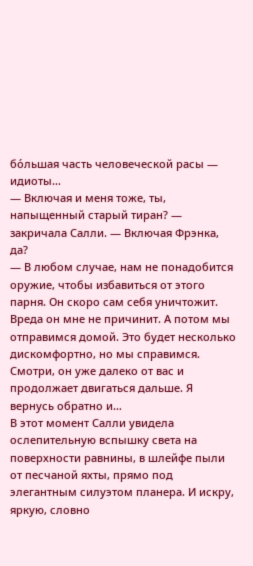бо́льшая часть человеческой расы — идиоты…
— Включая и меня тоже, ты, напыщенный старый тиран? — закричала Салли. — Включая Фрэнка, да?
— В любом случае, нам не понадобится оружие, чтобы избавиться от этого парня. Он скоро сам себя уничтожит. Вреда он мне не причинит. А потом мы отправимся домой. Это будет несколько дискомфортно, но мы справимся. Смотри, он уже далеко от вас и продолжает двигаться дальше. Я вернусь обратно и…
В этот момент Салли увидела ослепительную вспышку света на поверхности равнины, в шлейфе пыли от песчаной яхты, прямо под элегантным силуэтом планера. И искру, яркую, словно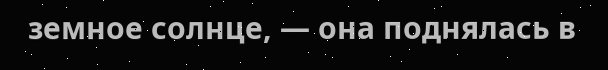земное солнце, — она поднялась в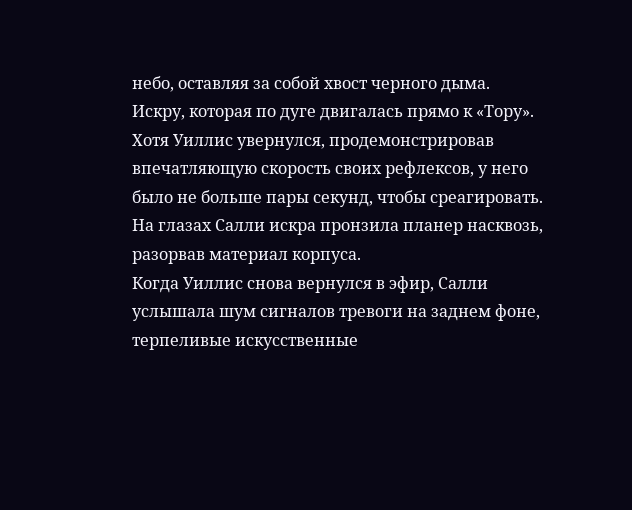небо, оставляя за собой хвост черного дыма.
Искру, которая по дуге двигалась прямо к «Тору».
Хотя Уиллис увернулся, продемонстрировав впечатляющую скорость своих рефлексов, у него было не больше пары секунд, чтобы среагировать. На глазах Салли искра пронзила планер насквозь, разорвав материал корпуса.
Когда Уиллис снова вернулся в эфир, Салли услышала шум сигналов тревоги на заднем фоне, терпеливые искусственные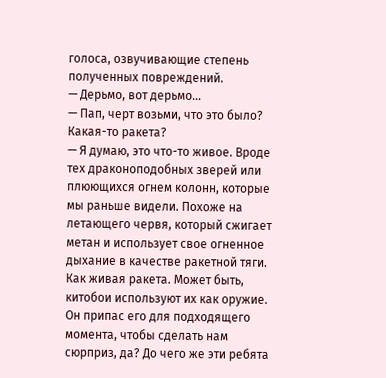голоса, озвучивающие степень полученных повреждений.
— Дерьмо, вот дерьмо…
— Пап, черт возьми, что это было? Какая-то ракета?
— Я думаю, это что-то живое. Вроде тех драконоподобных зверей или плюющихся огнем колонн, которые мы раньше видели. Похоже на летающего червя, который сжигает метан и использует свое огненное дыхание в качестве ракетной тяги. Как живая ракета. Может быть, китобои используют их как оружие. Он припас его для подходящего момента, чтобы сделать нам сюрприз, да? До чего же эти ребята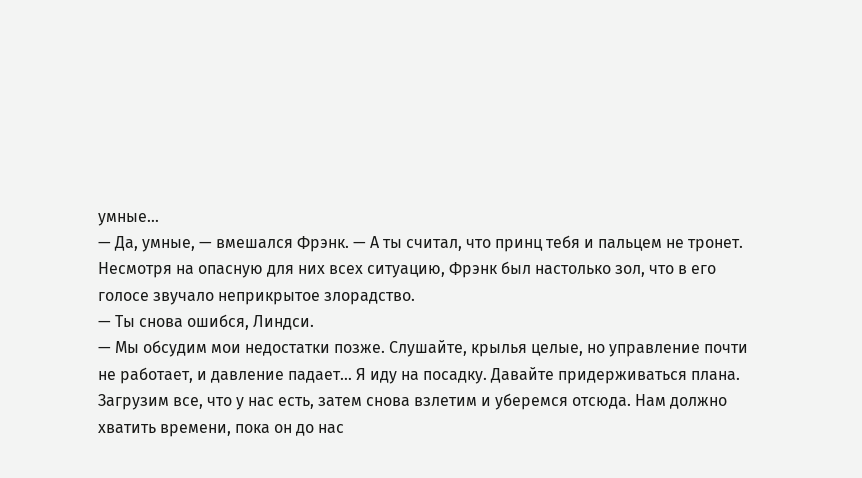умные…
— Да, умные, — вмешался Фрэнк. — А ты считал, что принц тебя и пальцем не тронет.
Несмотря на опасную для них всех ситуацию, Фрэнк был настолько зол, что в его голосе звучало неприкрытое злорадство.
— Ты снова ошибся, Линдси.
— Мы обсудим мои недостатки позже. Слушайте, крылья целые, но управление почти не работает, и давление падает… Я иду на посадку. Давайте придерживаться плана. Загрузим все, что у нас есть, затем снова взлетим и уберемся отсюда. Нам должно хватить времени, пока он до нас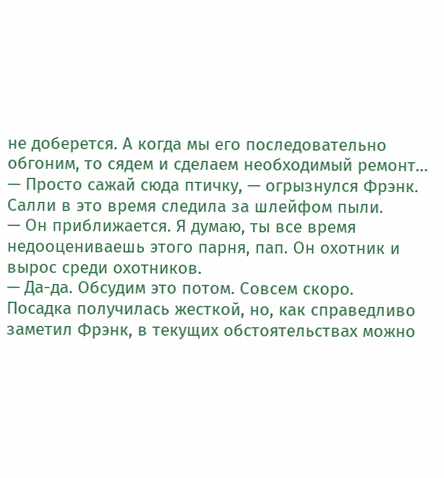не доберется. А когда мы его последовательно обгоним, то сядем и сделаем необходимый ремонт…
— Просто сажай сюда птичку, — огрызнулся Фрэнк.
Салли в это время следила за шлейфом пыли.
— Он приближается. Я думаю, ты все время недооцениваешь этого парня, пап. Он охотник и вырос среди охотников.
— Да-да. Обсудим это потом. Совсем скоро.
Посадка получилась жесткой, но, как справедливо заметил Фрэнк, в текущих обстоятельствах можно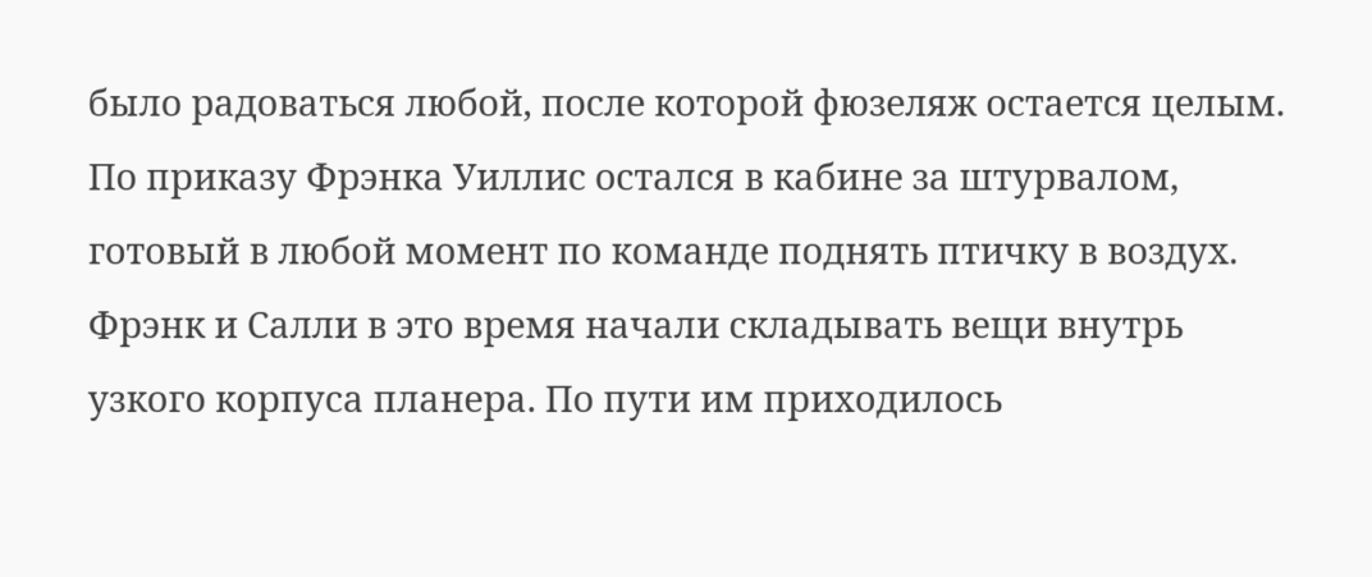было радоваться любой, после которой фюзеляж остается целым.
По приказу Фрэнка Уиллис остался в кабине за штурвалом, готовый в любой момент по команде поднять птичку в воздух. Фрэнк и Салли в это время начали складывать вещи внутрь узкого корпуса планера. По пути им приходилось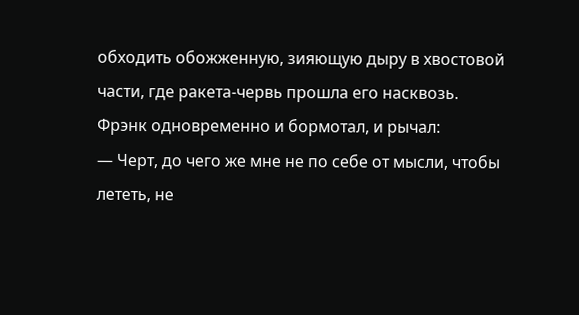обходить обожженную, зияющую дыру в хвостовой части, где ракета-червь прошла его насквозь.
Фрэнк одновременно и бормотал, и рычал:
— Черт, до чего же мне не по себе от мысли, чтобы лететь, не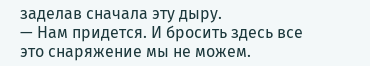заделав сначала эту дыру.
— Нам придется. И бросить здесь все это снаряжение мы не можем.